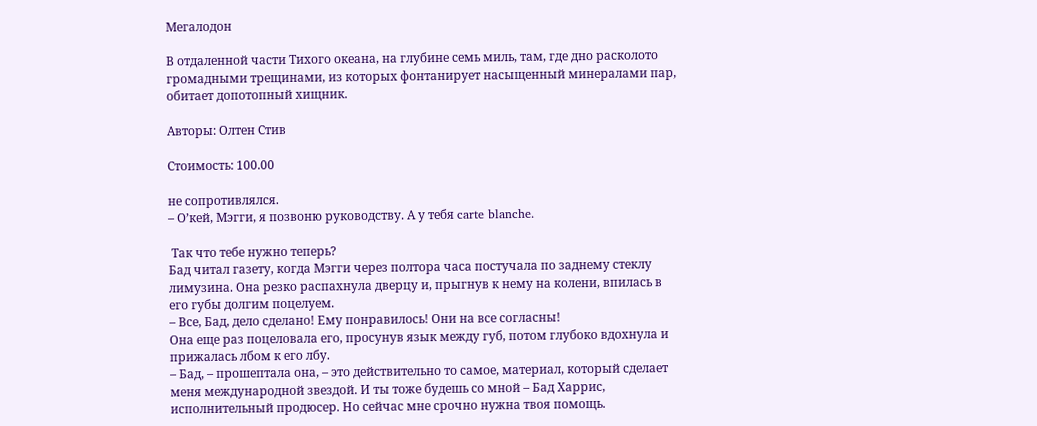Мегалодон

В отдаленной части Тихого океана, на глубине семь миль, там, где дно расколото громадными трещинами, из которых фонтанирует насыщенный минералами пар, обитает допотопный хищник.

Авторы: Олтен Стив

Стоимость: 100.00

не сопротивлялся.
– О’кей, Мэгги, я позвоню руководству. А у тебя carte blanche.

 Так что тебе нужно теперь?
Бад читал газету, когда Мэгги через полтора часа постучала по заднему стеклу лимузина. Она резко распахнула дверцу и, прыгнув к нему на колени, впилась в его губы долгим поцелуем.
– Все, Бад, дело сделано! Ему понравилось! Они на все согласны!
Она еще раз поцеловала его, просунув язык между губ, потом глубоко вдохнула и прижалась лбом к его лбу.
– Бад, – прошептала она, – это действительно то самое, материал, который сделает меня международной звездой. И ты тоже будешь со мной – Бад Харрис, исполнительный продюсер. Но сейчас мне срочно нужна твоя помощь.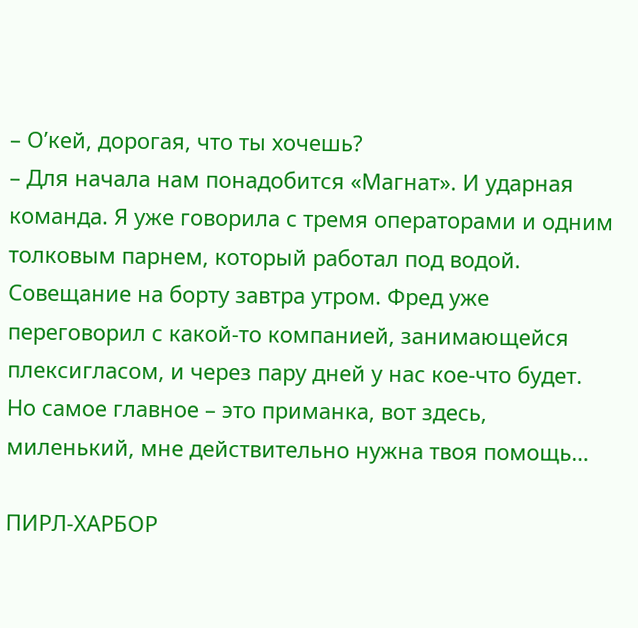– О’кей, дорогая, что ты хочешь?
– Для начала нам понадобится «Магнат». И ударная команда. Я уже говорила с тремя операторами и одним толковым парнем, который работал под водой. Совещание на борту завтра утром. Фред уже переговорил с какой-то компанией, занимающейся плексигласом, и через пару дней у нас кое-что будет. Но самое главное – это приманка, вот здесь, миленький, мне действительно нужна твоя помощь…

ПИРЛ-ХАРБОР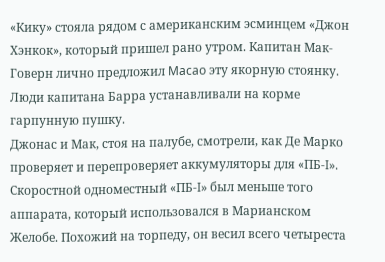«Кику» стояла рядом с американским эсминцем «Джон Хэнкок», который пришел рано утром. Капитан Мак-Говерн лично предложил Macao эту якорную стоянку. Люди капитана Барра устанавливали на корме гарпунную пушку.
Джонас и Мак, стоя на палубе, смотрели, как Де Марко проверяет и перепроверяет аккумуляторы для «ПБ-I». Скоростной одноместный «ПБ-I» был меньше того аппарата, который использовался в Марианском Желобе. Похожий на торпеду, он весил всего четыреста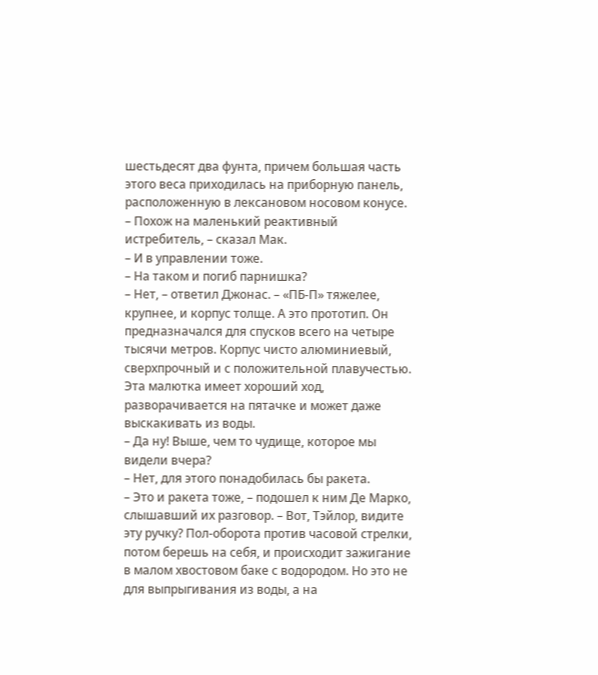шестьдесят два фунта, причем большая часть этого веса приходилась на приборную панель, расположенную в лексановом носовом конусе.
– Похож на маленький реактивный истребитель, – сказал Мак.
– И в управлении тоже.
– На таком и погиб парнишка?
– Нет, – ответил Джонас. – «ПБ-П» тяжелее, крупнее, и корпус толще. А это прототип. Он предназначался для спусков всего на четыре тысячи метров. Корпус чисто алюминиевый, сверхпрочный и с положительной плавучестью. Эта малютка имеет хороший ход, разворачивается на пятачке и может даже выскакивать из воды.
– Да ну! Выше, чем то чудище, которое мы видели вчера?
– Нет, для этого понадобилась бы ракета.
– Это и ракета тоже, – подошел к ним Де Марко, слышавший их разговор. – Вот, Тэйлор, видите эту ручку? Пол-оборота против часовой стрелки, потом берешь на себя, и происходит зажигание в малом хвостовом баке с водородом. Но это не для выпрыгивания из воды, а на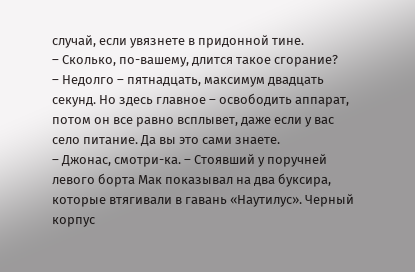случай, если увязнете в придонной тине.
– Сколько, по-вашему, длится такое сгорание?
– Недолго – пятнадцать, максимум двадцать секунд. Но здесь главное – освободить аппарат, потом он все равно всплывет, даже если у вас село питание. Да вы это сами знаете.
– Джонас, смотри-ка. – Стоявший у поручней левого борта Мак показывал на два буксира, которые втягивали в гавань «Наутилус». Черный корпус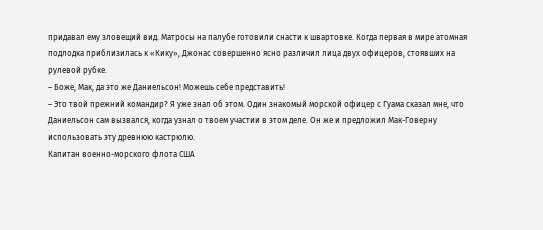придавал ему зловещий вид. Матросы на палубе готовили снасти к швартовке. Когда первая в мире атомная подлодка приблизилась к «Кику», Джонас совершенно ясно различил лица двух офицеров, стоявших на рулевой рубке.
– Боже, Мак, да это же Даниельсон! Можешь себе представить!
– Это твой прежний командир? Я уже знал об этом. Один знакомый морской офицер с Гуама сказал мне, что Даниельсон сам вызвался, когда узнал о твоем участии в этом деле. Он же и предложил Мак-Говерну использовать эту древнюю кастрюлю.
Капитан военно-морского флота США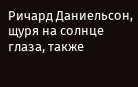Ричард Даниельсон, щуря на солнце глаза, также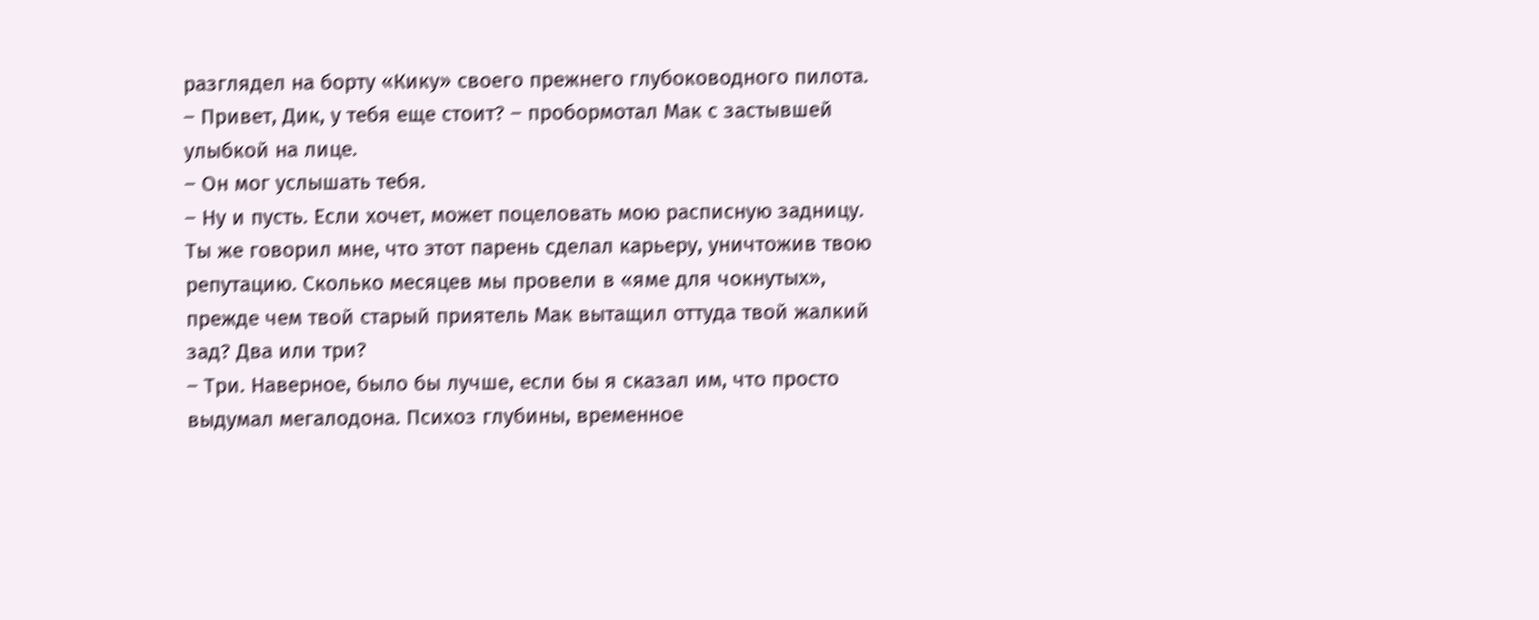разглядел на борту «Кику» своего прежнего глубоководного пилота.
– Привет, Дик, у тебя еще стоит? – пробормотал Мак с застывшей улыбкой на лице.
– Он мог услышать тебя.
– Ну и пусть. Если хочет, может поцеловать мою расписную задницу. Ты же говорил мне, что этот парень сделал карьеру, уничтожив твою репутацию. Сколько месяцев мы провели в «яме для чокнутых», прежде чем твой старый приятель Мак вытащил оттуда твой жалкий зад? Два или три?
– Три. Наверное, было бы лучше, если бы я сказал им, что просто выдумал мегалодона. Психоз глубины, временное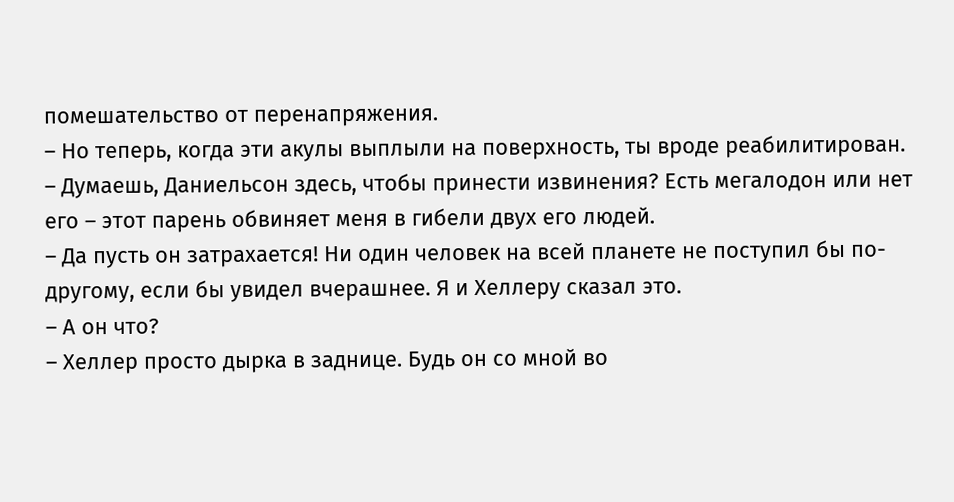помешательство от перенапряжения.
– Но теперь, когда эти акулы выплыли на поверхность, ты вроде реабилитирован.
– Думаешь, Даниельсон здесь, чтобы принести извинения? Есть мегалодон или нет его – этот парень обвиняет меня в гибели двух его людей.
– Да пусть он затрахается! Ни один человек на всей планете не поступил бы по-другому, если бы увидел вчерашнее. Я и Хеллеру сказал это.
– А он что?
– Хеллер просто дырка в заднице. Будь он со мной во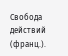Свобода действий (франц.).